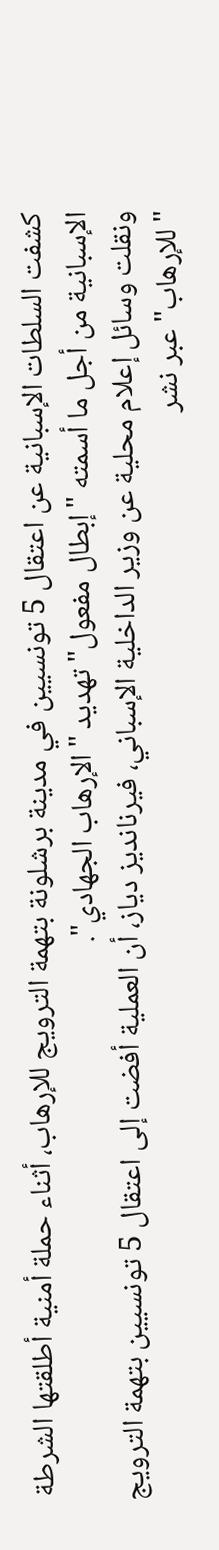كشفت السلطات الإسبانية عن اعتقال 5 تونسيين في مدينة برشلونة بتهمة الترويج للإرهاب، أثناء حملة أمنية أطلقتها الشرطة الإسبانية من أجل ما أسمته "إبطال مفعول" تهديد "الإرهاب الجهادي".
ونقلت وسائل إعلام محلية عن وزير الداخلية الإسباني، فيرنانديز دياز، أن العملية أفضت إلى اعتقال 5 تونسيين بتهمة الترويج "للإرهاب" عبر نشر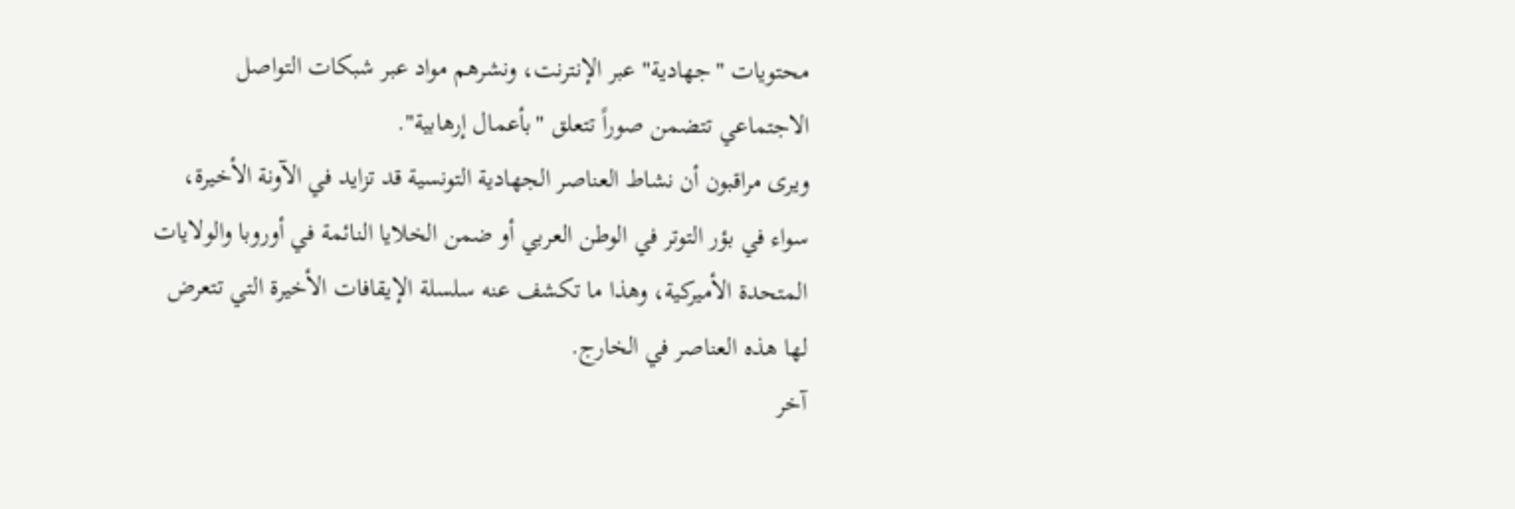محتويات "جهادية" عبر الإنترنت، ونشرهم مواد عبر شبكات التواصل الاجتماعي تتضمن صوراً تتعلق "بأعمال إرهابية".
ويرى مراقبون أن نشاط العناصر الجهادية التونسية قد تزايد في الآونة الأخيرة، سواء في بؤر التوتر في الوطن العربي أو ضمن الخلايا النائمة في أوروبا والولايات المتحدة الأميركية، وهذا ما تكشف عنه سلسلة الإيقافات الأخيرة التي تتعرض لها هذه العناصر في الخارج.
آخر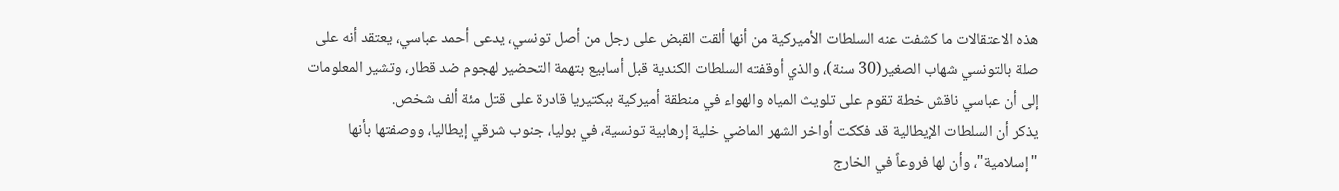هذه الاعتقالات ما كشفت عنه السلطات الأميركية من أنها ألقت القبض على رجل من أصل تونسي، يدعى أحمد عباسي، يعتقد أنه على صلة بالتونسي شهاب الصغير(30 سنة)، والذي أوقفته السلطات الكندية قبل أسابيع بتهمة التحضير لهجوم ضد قطار، وتشير المعلومات إلى أن عباسي ناقش خطة تقوم على تلويث المياه والهواء في منطقة أميركية ببكتيريا قادرة على قتل مئة ألف شخص.
يذكر أن السلطات الإيطالية قد فككت أواخر الشهر الماضي خلية إرهابية تونسية، في بوليا، جنوب شرقي إيطاليا، ووصفتها بأنها "إسلامية"، وأن لها فروعاً في الخارج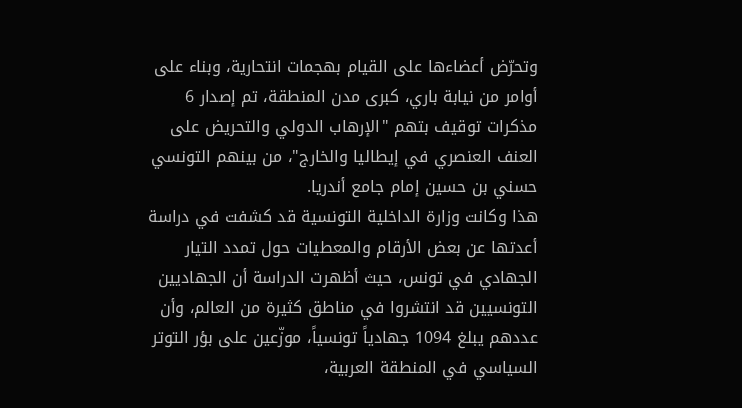وتحرّض أعضاءها على القيام بهجمات انتحارية، وبناء على أوامر من نيابة باري، كبرى مدن المنطقة، تم إصدار 6 مذكرات توقيف بتهم "الإرهاب الدولي والتحريض على العنف العنصري في إيطاليا والخارج"، من بينهم التونسي حسني بن حسين إمام جامع أندريا.
هذا وكانت وزارة الداخلية التونسية قد كشفت في دراسة أعدتها عن بعض الأرقام والمعطيات حول تمدد التيار الجهادي في تونس، حيث أظهرت الدراسة أن الجهاديين التونسيين قد انتشروا في مناطق كثيرة من العالم، وأن عددهم يبلغ 1094 جهادياً تونسياً، موزّعين على بؤر التوتر السياسي في المنطقة العربية،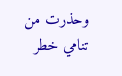وحذرت من تنامي خطر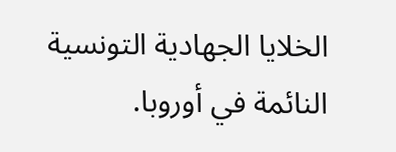الخلايا الجهادية التونسية النائمة في أوروبا.